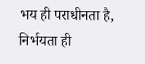भय ही पराधीनता है, निर्भयता ही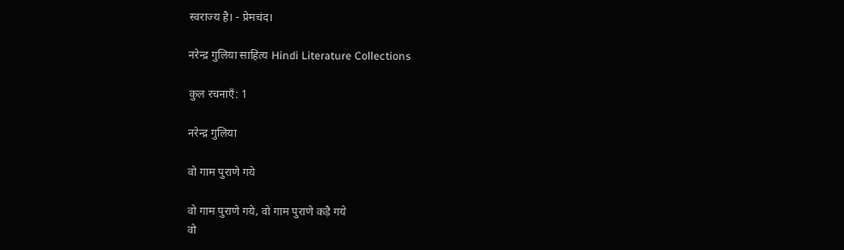स्वराज्य है। - प्रेमचंद।

नरेन्द्र गुलिया साहित्य Hindi Literature Collections

कुल रचनाएँ: 1

नरेन्द्र गुलिया

वो गाम पुराणे गये

वो गाम पुराणे गये, वो गाम पुराणे कड़ै गये
वो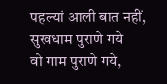पहल्यां आली बात नहीं, सुखधाम पुराणे गये
वो गाम पुराणे गये,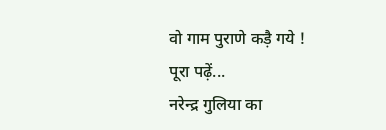वो गाम पुराणे कड़ै गये !
पूरा पढ़ें...
नरेन्द्र गुलिया का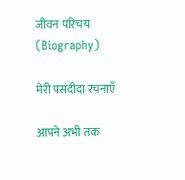जीवन परिचय (Biography)

मेरी पसंदीदा रचनाएँ

आपने अभी तक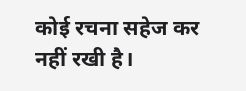कोई रचना सहेज कर नहीं रखी है।